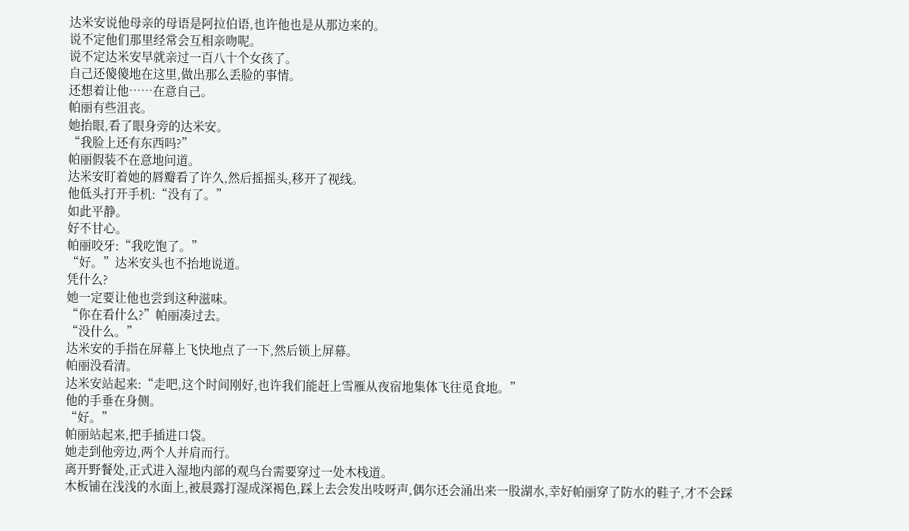达米安说他母亲的母语是阿拉伯语,也许他也是从那边来的。
说不定他们那里经常会互相亲吻呢。
说不定达米安早就亲过一百八十个女孩了。
自己还傻傻地在这里,做出那么丢脸的事情。
还想着让他……在意自己。
帕丽有些沮丧。
她抬眼,看了眼身旁的达米安。
“我脸上还有东西吗?”
帕丽假装不在意地问道。
达米安盯着她的唇瓣看了许久,然后摇摇头,移开了视线。
他低头打开手机:“没有了。”
如此平静。
好不甘心。
帕丽咬牙:“我吃饱了。”
“好。”达米安头也不抬地说道。
凭什么?
她一定要让他也尝到这种滋味。
“你在看什么?”帕丽凑过去。
“没什么。”
达米安的手指在屏幕上飞快地点了一下,然后锁上屏幕。
帕丽没看清。
达米安站起来:“走吧,这个时间刚好,也许我们能赶上雪雁从夜宿地集体飞往觅食地。”
他的手垂在身侧。
“好。”
帕丽站起来,把手插进口袋。
她走到他旁边,两个人并肩而行。
离开野餐处,正式进入湿地内部的观鸟台需要穿过一处木栈道。
木板铺在浅浅的水面上,被晨露打湿成深褐色,踩上去会发出吱呀声,偶尔还会涌出来一股湖水,幸好帕丽穿了防水的鞋子,才不会踩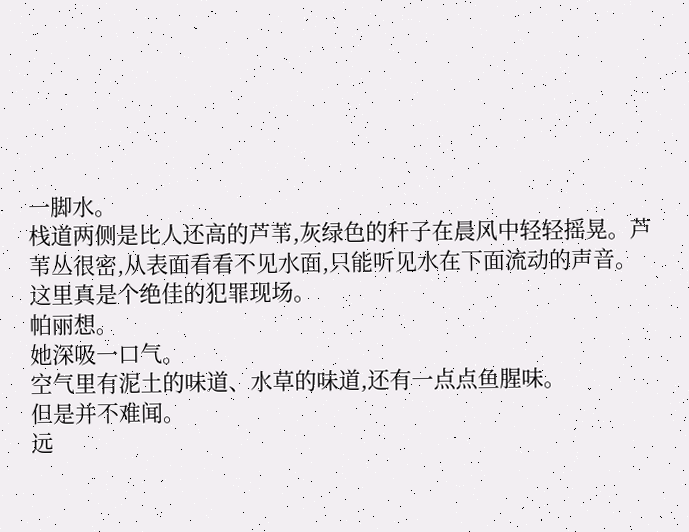一脚水。
栈道两侧是比人还高的芦苇,灰绿色的秆子在晨风中轻轻摇晃。芦苇丛很密,从表面看看不见水面,只能听见水在下面流动的声音。
这里真是个绝佳的犯罪现场。
帕丽想。
她深吸一口气。
空气里有泥土的味道、水草的味道,还有一点点鱼腥味。
但是并不难闻。
远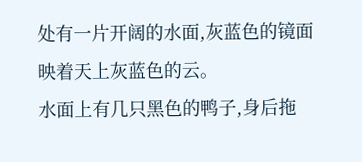处有一片开阔的水面,灰蓝色的镜面映着天上灰蓝色的云。
水面上有几只黑色的鸭子,身后拖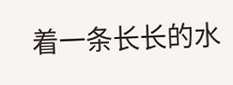着一条长长的水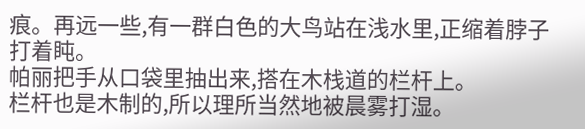痕。再远一些,有一群白色的大鸟站在浅水里,正缩着脖子打着盹。
帕丽把手从口袋里抽出来,搭在木栈道的栏杆上。
栏杆也是木制的,所以理所当然地被晨雾打湿。